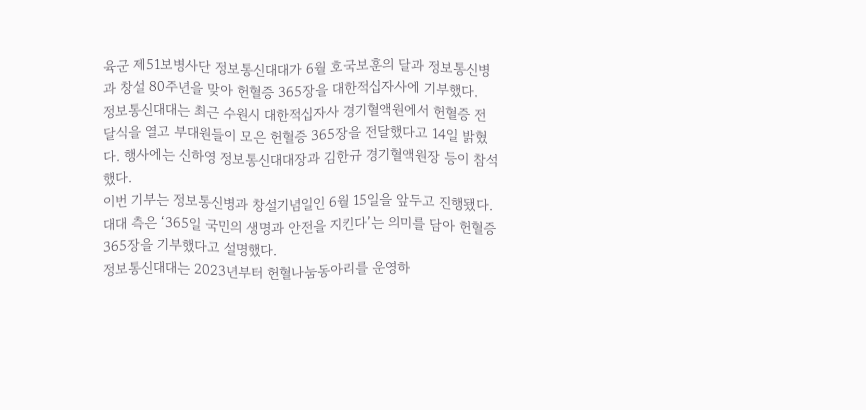육군 제51보병사단 정보통신대대가 6월 호국보훈의 달과 정보통신병과 창설 80주년을 맞아 헌혈증 365장을 대한적십자사에 기부했다.
정보통신대대는 최근 수원시 대한적십자사 경기혈액원에서 헌혈증 전달식을 열고 부대원들이 모은 헌혈증 365장을 전달했다고 14일 밝혔다. 행사에는 신하영 정보통신대대장과 김한규 경기혈액원장 등이 참석했다.
이번 기부는 정보통신병과 창설기념일인 6월 15일을 앞두고 진행됐다. 대대 측은 ‘365일 국민의 생명과 안전을 지킨다’는 의미를 담아 헌혈증 365장을 기부했다고 설명했다.
정보통신대대는 2023년부터 헌혈나눔동아리를 운영하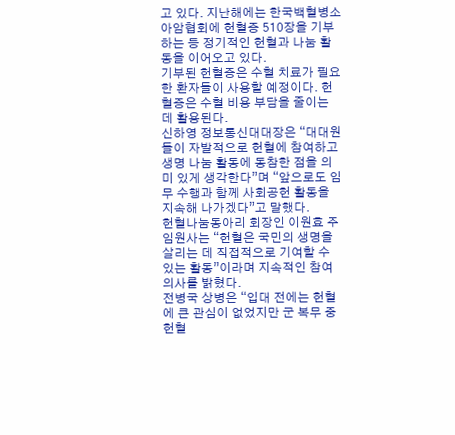고 있다. 지난해에는 한국백혈병소아암협회에 헌혈증 510장을 기부하는 등 정기적인 헌혈과 나눔 활동을 이어오고 있다.
기부된 헌혈증은 수혈 치료가 필요한 환자들이 사용할 예정이다. 헌혈증은 수혈 비용 부담을 줄이는 데 활용된다.
신하영 정보통신대대장은 “대대원들이 자발적으로 헌혈에 참여하고 생명 나눔 활동에 동참한 점을 의미 있게 생각한다”며 “앞으로도 임무 수행과 함께 사회공헌 활동을 지속해 나가겠다”고 말했다.
헌혈나눔동아리 회장인 이원효 주임원사는 “헌혈은 국민의 생명을 살리는 데 직접적으로 기여할 수 있는 활동”이라며 지속적인 참여 의사를 밝혔다.
전병국 상병은 “입대 전에는 헌혈에 큰 관심이 없었지만 군 복무 중 헌혈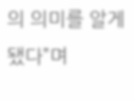의 의미를 알게 됐다”며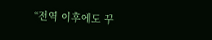“전역 이후에도 꾸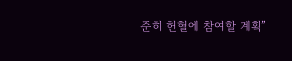준히 헌혈에 참여할 계획”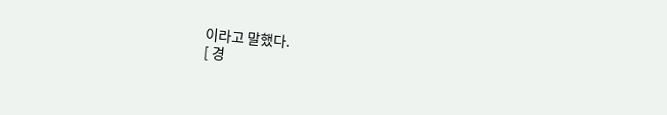이라고 말했다.
[ 경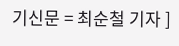기신문 = 최순철 기자 ]